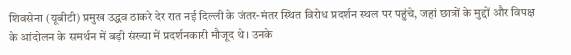शिवसेना (यूबीटी) प्रमुख उद्धव ठाकरे देर रात नई दिल्ली के जंतर-मंतर स्थित विरोध प्रदर्शन स्थल पर पहुंचे, जहां छात्रों के मुद्दों और विपक्ष के आंदोलन के समर्थन में बड़ी संख्या में प्रदर्शनकारी मौजूद थे। उनके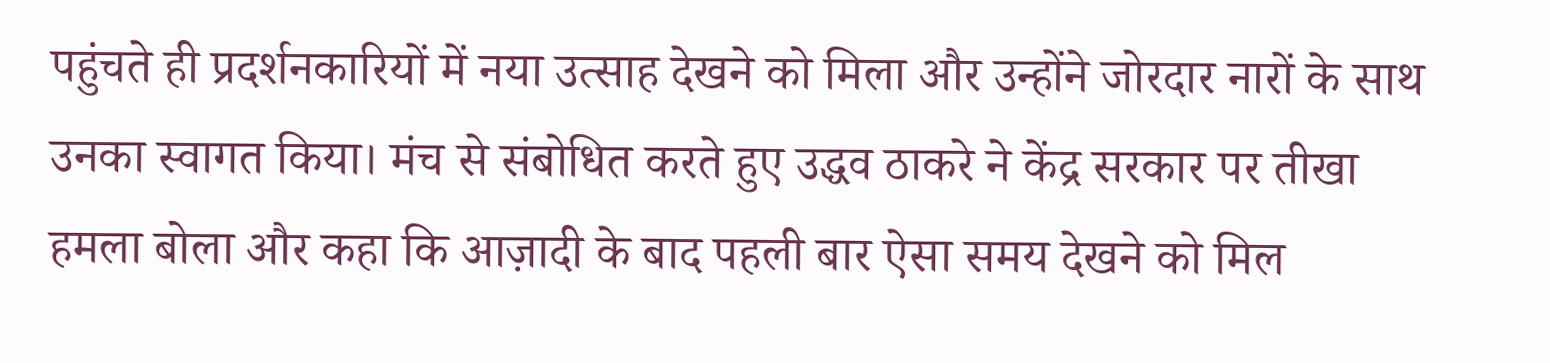पहुंचते ही प्रदर्शनकारियों में नया उत्साह देखने को मिला और उन्होंने जोरदार नारों के साथ उनका स्वागत किया। मंच से संबोधित करते हुए उद्धव ठाकरे ने केंद्र सरकार पर तीखा हमला बोला और कहा कि आज़ादी के बाद पहली बार ऐसा समय देखने को मिल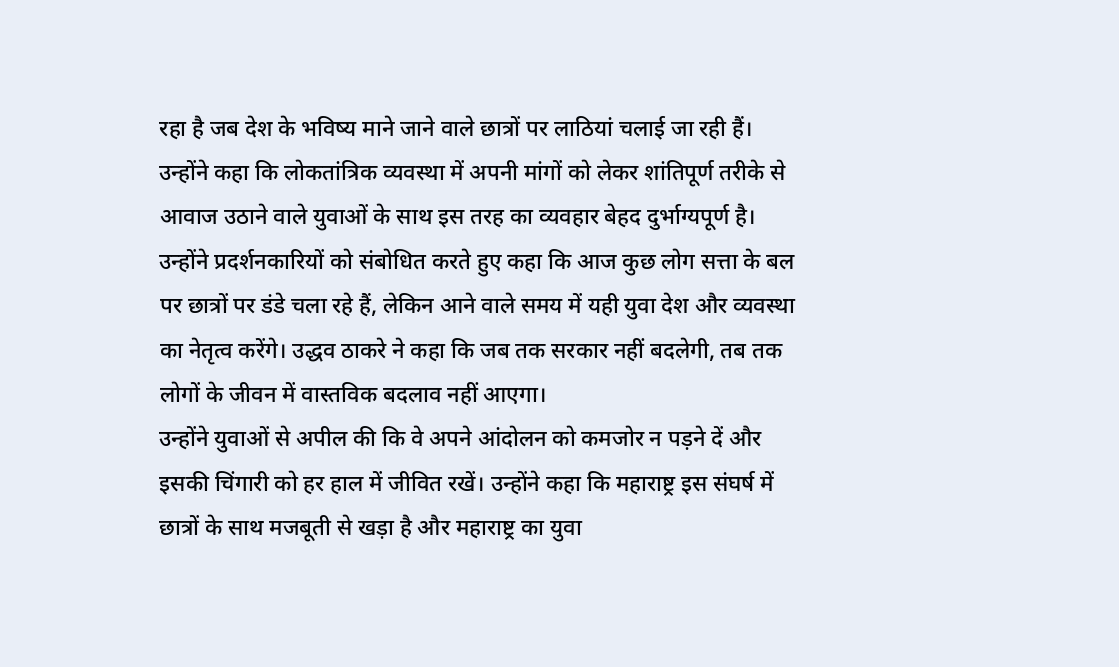रहा है जब देश के भविष्य माने जाने वाले छात्रों पर लाठियां चलाई जा रही हैं। उन्होंने कहा कि लोकतांत्रिक व्यवस्था में अपनी मांगों को लेकर शांतिपूर्ण तरीके से आवाज उठाने वाले युवाओं के साथ इस तरह का व्यवहार बेहद दुर्भाग्यपूर्ण है। उन्होंने प्रदर्शनकारियों को संबोधित करते हुए कहा कि आज कुछ लोग सत्ता के बल पर छात्रों पर डंडे चला रहे हैं, लेकिन आने वाले समय में यही युवा देश और व्यवस्था का नेतृत्व करेंगे। उद्धव ठाकरे ने कहा कि जब तक सरकार नहीं बदलेगी, तब तक लोगों के जीवन में वास्तविक बदलाव नहीं आएगा।
उन्होंने युवाओं से अपील की कि वे अपने आंदोलन को कमजोर न पड़ने दें और इसकी चिंगारी को हर हाल में जीवित रखें। उन्होंने कहा कि महाराष्ट्र इस संघर्ष में छात्रों के साथ मजबूती से खड़ा है और महाराष्ट्र का युवा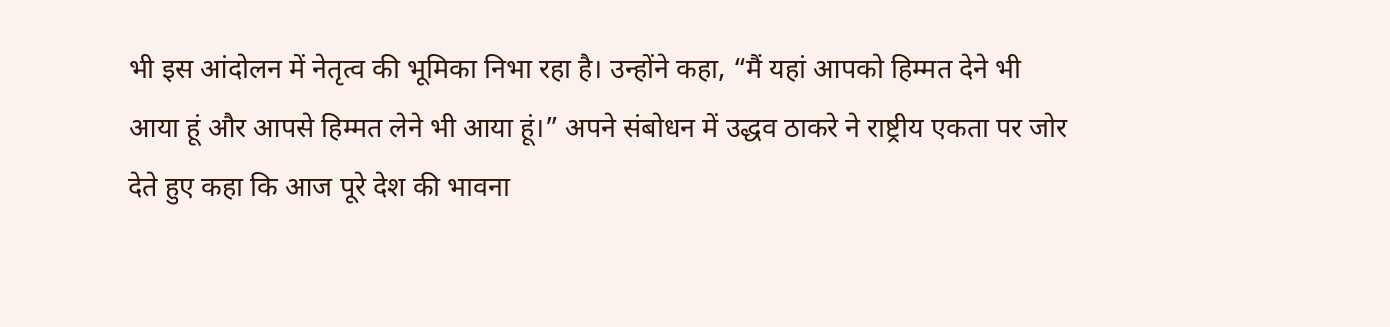भी इस आंदोलन में नेतृत्व की भूमिका निभा रहा है। उन्होंने कहा, “मैं यहां आपको हिम्मत देने भी आया हूं और आपसे हिम्मत लेने भी आया हूं।” अपने संबोधन में उद्धव ठाकरे ने राष्ट्रीय एकता पर जोर देते हुए कहा कि आज पूरे देश की भावना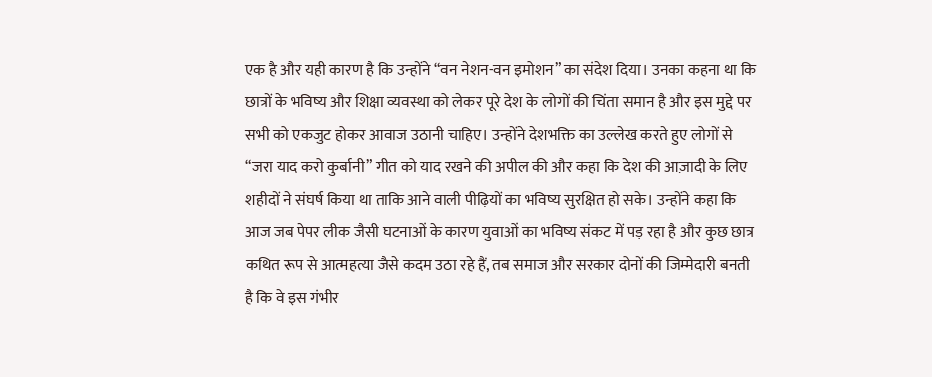एक है और यही कारण है कि उन्होंने “वन नेशन-वन इमोशन” का संदेश दिया। उनका कहना था कि छात्रों के भविष्य और शिक्षा व्यवस्था को लेकर पूरे देश के लोगों की चिंता समान है और इस मुद्दे पर सभी को एकजुट होकर आवाज उठानी चाहिए। उन्होंने देशभक्ति का उल्लेख करते हुए लोगों से “जरा याद करो कुर्बानी” गीत को याद रखने की अपील की और कहा कि देश की आज़ादी के लिए शहीदों ने संघर्ष किया था ताकि आने वाली पीढ़ियों का भविष्य सुरक्षित हो सके। उन्होंने कहा कि आज जब पेपर लीक जैसी घटनाओं के कारण युवाओं का भविष्य संकट में पड़ रहा है और कुछ छात्र कथित रूप से आत्महत्या जैसे कदम उठा रहे हैं, तब समाज और सरकार दोनों की जिम्मेदारी बनती है कि वे इस गंभीर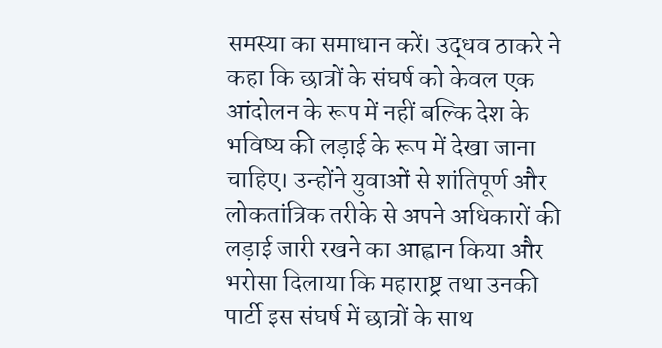समस्या का समाधान करें। उद्धव ठाकरे ने कहा कि छात्रों के संघर्ष को केवल एक आंदोलन के रूप में नहीं बल्कि देश के भविष्य की लड़ाई के रूप में देखा जाना चाहिए। उन्होंने युवाओं से शांतिपूर्ण और लोकतांत्रिक तरीके से अपने अधिकारों की लड़ाई जारी रखने का आह्वान किया और भरोसा दिलाया कि महाराष्ट्र तथा उनकी पार्टी इस संघर्ष में छात्रों के साथ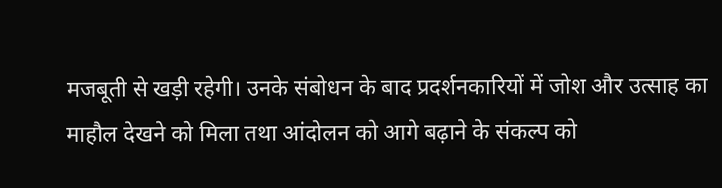मजबूती से खड़ी रहेगी। उनके संबोधन के बाद प्रदर्शनकारियों में जोश और उत्साह का माहौल देखने को मिला तथा आंदोलन को आगे बढ़ाने के संकल्प को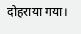दोहराया गया।